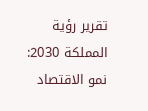تقرير رؤية المملكة 2030: نمو الاقتصاد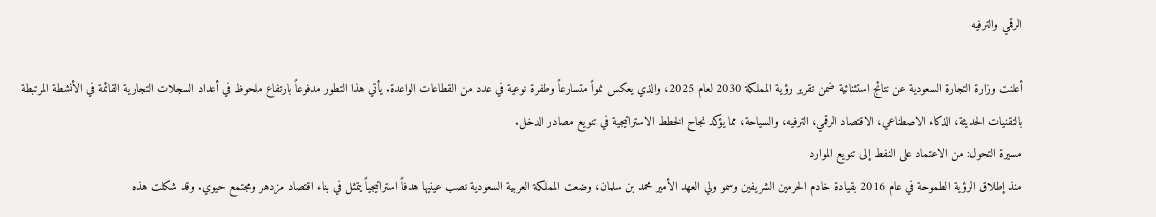الرقمي والترفيه

أعلنت وزارة التجارة السعودية عن نتائج استثنائية ضمن تقرير رؤية المملكة 2030 لعام 2025، والذي يعكس نمواً متسارعاً وطفرة نوعية في عدد من القطاعات الواعدة. يأتي هذا التطور مدفوعاً بارتفاع ملحوظ في أعداد السجلات التجارية القائمة في الأنشطة المرتبطة بالتقنيات الحديثة، الذكاء الاصطناعي، الاقتصاد الرقمي، الترفيه، والسياحة، مما يؤكد نجاح الخطط الاستراتيجية في تنويع مصادر الدخل.
مسيرة التحول: من الاعتماد على النفط إلى تنويع الموارد
منذ إطلاق الرؤية الطموحة في عام 2016 بقيادة خادم الحرمين الشريفين وسمو ولي العهد الأمير محمد بن سلمان، وضعت المملكة العربية السعودية نصب عينيها هدفاً استراتيجياً يتمثل في بناء اقتصاد مزدهر ومجتمع حيوي. وقد شكلت هذه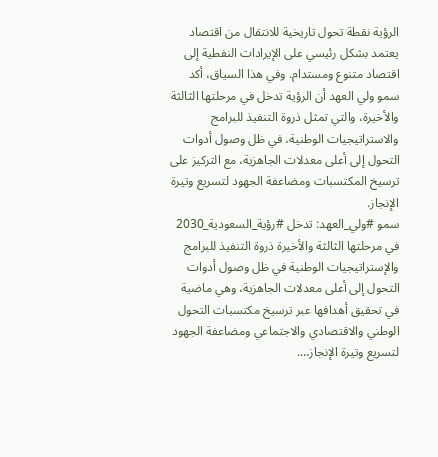الرؤية نقطة تحول تاريخية للانتقال من اقتصاد يعتمد بشكل رئيسي على الإيرادات النفطية إلى اقتصاد متنوع ومستدام. وفي هذا السياق، أكد سمو ولي العهد أن الرؤية تدخل في مرحلتها الثالثة والأخيرة، والتي تمثل ذروة التنفيذ للبرامج والاستراتيجيات الوطنية، في ظل وصول أدوات التحول إلى أعلى معدلات الجاهزية، مع التركيز على ترسيخ المكتسبات ومضاعفة الجهود لتسريع وتيرة الإنجاز.
سمو #ولي_العهد: تدخل #رؤية_السعودية_2030 في مرحلتها الثالثة والأخيرة ذروة التنفيذ للبرامج والإستراتيجيات الوطنية في ظل وصول أدوات التحول إلى أعلى معدلات الجاهزية، وهي ماضية في تحقيق أهدافها عبر ترسيخ مكتسبات التحول الوطني والاقتصادي والاجتماعي ومضاعفة الجهود لتسريع وتيرة الإنجاز….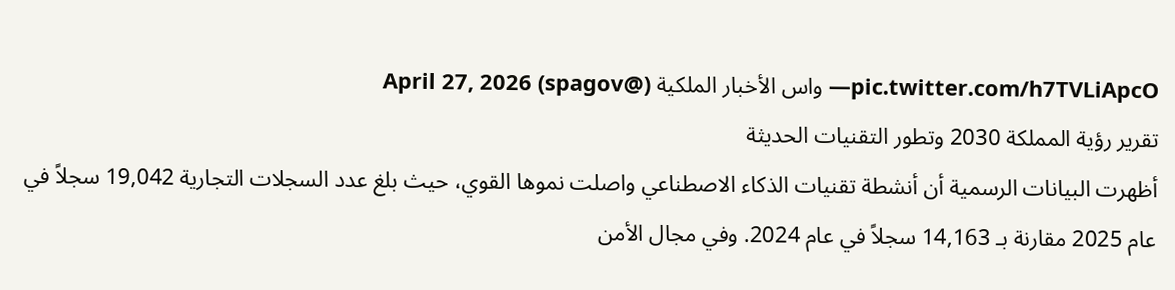pic.twitter.com/h7TVLiApcO— واس الأخبار الملكية (@spagov) April 27, 2026
تقرير رؤية المملكة 2030 وتطور التقنيات الحديثة
أظهرت البيانات الرسمية أن أنشطة تقنيات الذكاء الاصطناعي واصلت نموها القوي، حيث بلغ عدد السجلات التجارية 19,042 سجلاً في عام 2025 مقارنة بـ 14,163 سجلاً في عام 2024. وفي مجال الأمن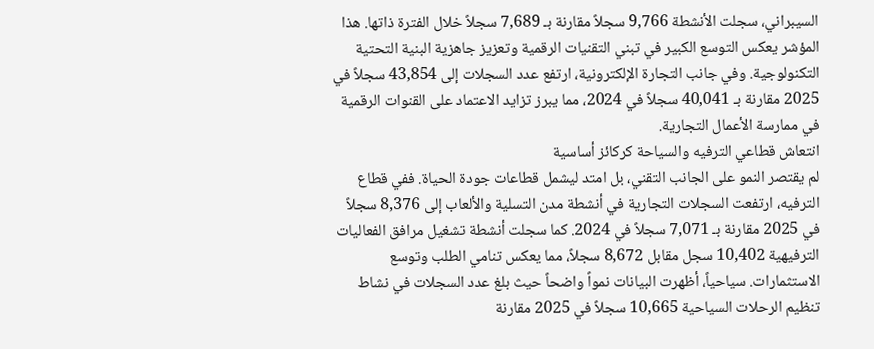السيبراني، سجلت الأنشطة 9,766 سجلاً مقارنة بـ 7,689 سجلاً خلال الفترة ذاتها. هذا المؤشر يعكس التوسع الكبير في تبني التقنيات الرقمية وتعزيز جاهزية البنية التحتية التكنولوجية. وفي جانب التجارة الإلكترونية، ارتفع عدد السجلات إلى 43,854 سجلاً في 2025 مقارنة بـ 40,041 سجلاً في 2024، مما يبرز تزايد الاعتماد على القنوات الرقمية في ممارسة الأعمال التجارية.
انتعاش قطاعي الترفيه والسياحة كركائز أساسية
لم يقتصر النمو على الجانب التقني، بل امتد ليشمل قطاعات جودة الحياة. ففي قطاع الترفيه، ارتفعت السجلات التجارية في أنشطة مدن التسلية والألعاب إلى 8,376 سجلاً في 2025 مقارنة بـ 7,071 سجلاً في 2024. كما سجلت أنشطة تشغيل مرافق الفعاليات الترفيهية 10,402 سجل مقابل 8,672 سجلاً، مما يعكس تنامي الطلب وتوسع الاستثمارات. سياحياً، أظهرت البيانات نمواً واضحاً حيث بلغ عدد السجلات في نشاط تنظيم الرحلات السياحية 10,665 سجلاً في 2025 مقارنة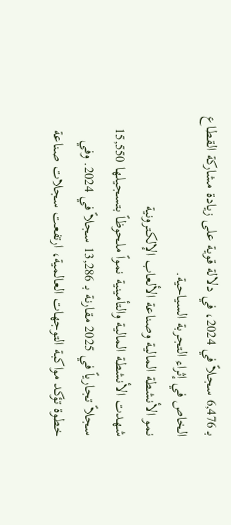بـ 6,476 سجلاً في 2024، في دلالة قوية على زيادة مشاركة القطاع الخاص في إثراء التجربة السياحية.
نمو الأنشطة المالية وصناعة الألعاب الإلكترونية
شهدت الأنشطة المالية والتأمينية نمواً ملحوظاً بتسجيلها 15,550 سجلاً تجارياً في 2025 مقارنة بـ 13,286 سجلاً في 2024. وفي خطوة تؤكد مواكبة التوجهات العالمية، ارتفعت سجلات صناعة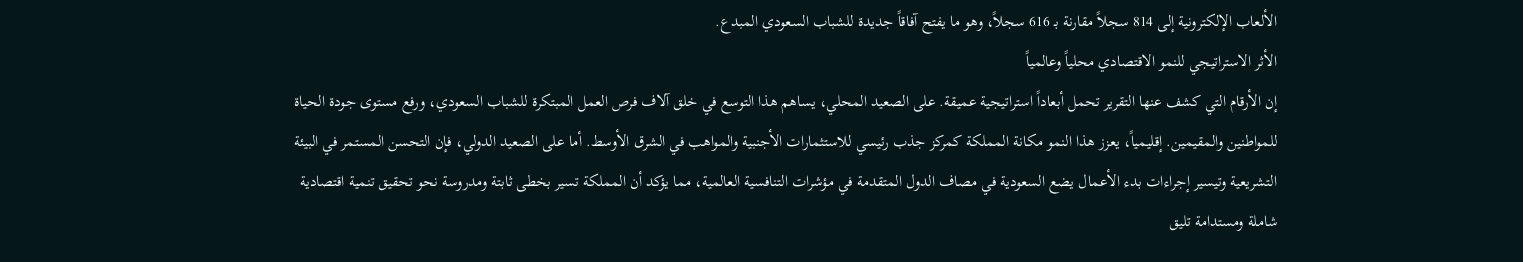الألعاب الإلكترونية إلى 814 سجلاً مقارنة بـ 616 سجلاً، وهو ما يفتح آفاقاً جديدة للشباب السعودي المبدع.
الأثر الاستراتيجي للنمو الاقتصادي محلياً وعالمياً
إن الأرقام التي كشف عنها التقرير تحمل أبعاداً استراتيجية عميقة. على الصعيد المحلي، يساهم هذا التوسع في خلق آلاف فرص العمل المبتكرة للشباب السعودي، ورفع مستوى جودة الحياة للمواطنين والمقيمين. إقليمياً، يعزز هذا النمو مكانة المملكة كمركز جذب رئيسي للاستثمارات الأجنبية والمواهب في الشرق الأوسط. أما على الصعيد الدولي، فإن التحسن المستمر في البيئة التشريعية وتيسير إجراءات بدء الأعمال يضع السعودية في مصاف الدول المتقدمة في مؤشرات التنافسية العالمية، مما يؤكد أن المملكة تسير بخطى ثابتة ومدروسة نحو تحقيق تنمية اقتصادية شاملة ومستدامة تليق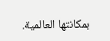بمكانتها العالمية.